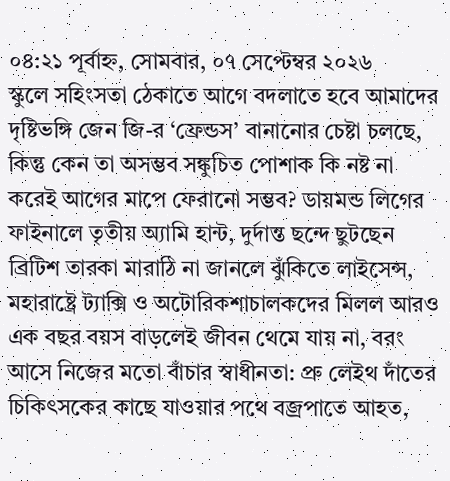০৪:২১ পূর্বাহ্ন, সোমবার, ০৭ সেপ্টেম্বর ২০২৬
স্কুলে সহিংসতা ঠেকাতে আগে বদলাতে হবে আমাদের দৃষ্টিভঙ্গি জেন জি-র ‘ফ্রেন্ডস’ বানানোর চেষ্টা চলছে, কিন্তু কেন তা অসম্ভব সঙ্কুচিত পোশাক কি নষ্ট না করেই আগের মাপে ফেরানো সম্ভব? ডায়মন্ড লিগের ফাইনালে তৃতীয় অ্যামি হান্ট, দুর্দান্ত ছন্দে ছুটছেন ব্রিটিশ তারকা মারাঠি না জানলে ঝুঁকিতে লাইসেন্স, মহারাষ্ট্রে ট্যাক্সি ও অটোরিকশাচালকদের মিলল আরও এক বছর বয়স বাড়লেই জীবন থেমে যায় না, বরং আসে নিজের মতো বাঁচার স্বাধীনতা: প্রু লেইথ দাঁতের চিকিৎসকের কাছে যাওয়ার পথে বজ্রপাতে আহত,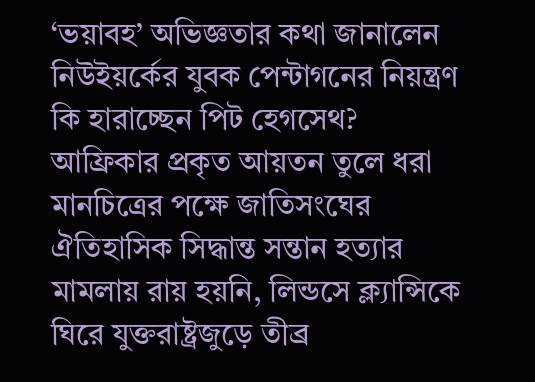‘ভয়াবহ’ অভিজ্ঞতার কথা জানালেন নিউইয়র্কের যুবক পেন্টাগনের নিয়ন্ত্রণ কি হারাচ্ছেন পিট হেগসেথ? আফ্রিকার প্রকৃত আয়তন তুলে ধরা মানচিত্রের পক্ষে জাতিসংঘের ঐতিহাসিক সিদ্ধান্ত সন্তান হত্যার মামলায় রায় হয়নি, লিন্ডসে ক্ল্যান্সিকে ঘিরে যুক্তরাষ্ট্রজুড়ে তীব্র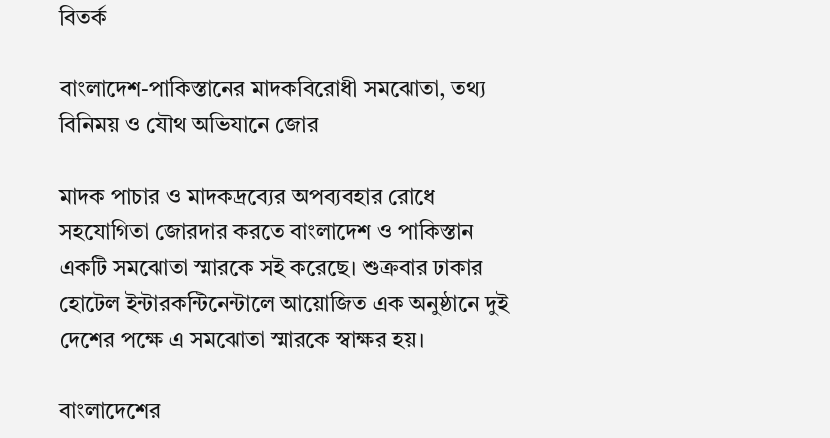বিতর্ক

বাংলাদেশ-পাকিস্তানের মাদকবিরোধী সমঝোতা, তথ্য বিনিময় ও যৌথ অভিযানে জোর

মাদক পাচার ও মাদকদ্রব্যের অপব্যবহার রোধে সহযোগিতা জোরদার করতে বাংলাদেশ ও পাকিস্তান একটি সমঝোতা স্মারকে সই করেছে। শুক্রবার ঢাকার হোটেল ইন্টারকন্টিনেন্টালে আয়োজিত এক অনুষ্ঠানে দুই দেশের পক্ষে এ সমঝোতা স্মারকে স্বাক্ষর হয়।

বাংলাদেশের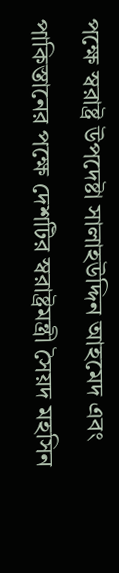পক্ষে স্বরাষ্ট্র উপদেষ্টা সালাহউদ্দিন আহমেদ এবং পাকিস্তানের পক্ষে দেশটির স্বরাষ্ট্রমন্ত্রী সৈয়দ মহসিন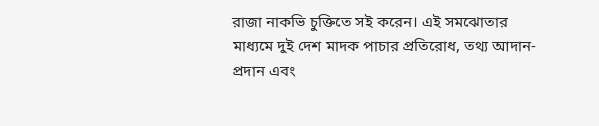রাজা নাকভি চুক্তিতে সই করেন। এই সমঝোতার মাধ্যমে দুই দেশ মাদক পাচার প্রতিরোধ, তথ্য আদান-প্রদান এবং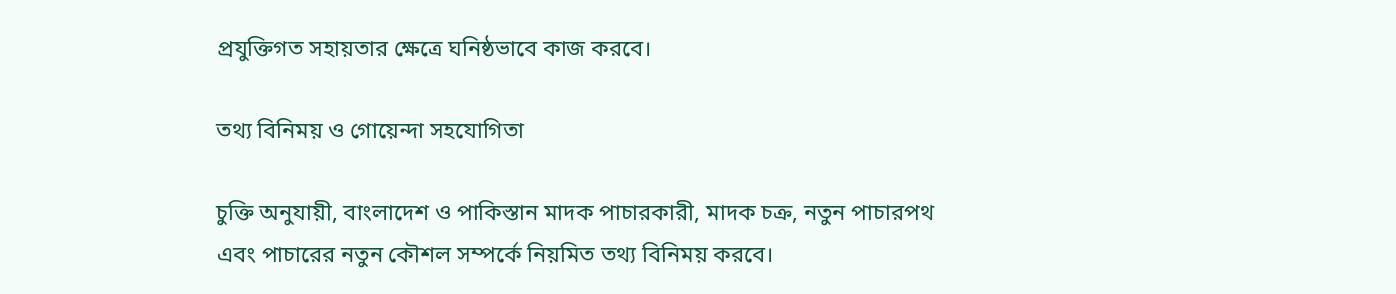প্রযুক্তিগত সহায়তার ক্ষেত্রে ঘনিষ্ঠভাবে কাজ করবে।

তথ্য বিনিময় ও গোয়েন্দা সহযোগিতা

চুক্তি অনুযায়ী, বাংলাদেশ ও পাকিস্তান মাদক পাচারকারী, মাদক চক্র, নতুন পাচারপথ এবং পাচারের নতুন কৌশল সম্পর্কে নিয়মিত তথ্য বিনিময় করবে।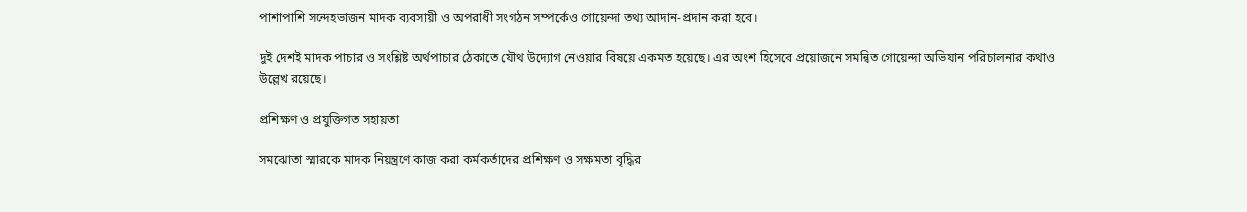পাশাপাশি সন্দেহভাজন মাদক ব্যবসায়ী ও অপরাধী সংগঠন সম্পর্কেও গোয়েন্দা তথ্য আদান-প্রদান করা হবে।

দুই দেশই মাদক পাচার ও সংশ্লিষ্ট অর্থপাচার ঠেকাতে যৌথ উদ্যোগ নেওয়ার বিষয়ে একমত হয়েছে। এর অংশ হিসেবে প্রয়োজনে সমন্বিত গোয়েন্দা অভিযান পরিচালনার কথাও উল্লেখ রয়েছে।

প্রশিক্ষণ ও প্রযুক্তিগত সহায়তা

সমঝোতা স্মারকে মাদক নিয়ন্ত্রণে কাজ করা কর্মকর্তাদের প্রশিক্ষণ ও সক্ষমতা বৃদ্ধির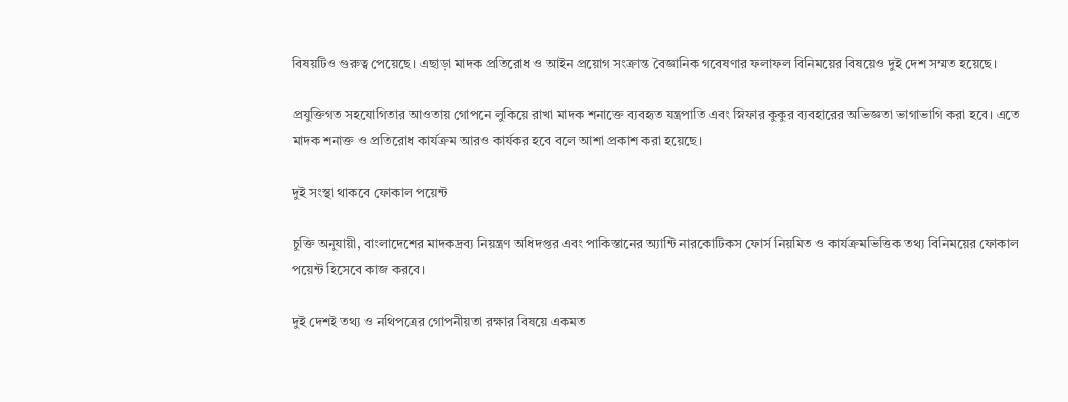বিষয়টিও গুরুত্ব পেয়েছে। এছাড়া মাদক প্রতিরোধ ও আইন প্রয়োগ সংক্রান্ত বৈজ্ঞানিক গবেষণার ফলাফল বিনিময়ের বিষয়েও দুই দেশ সম্মত হয়েছে।

প্রযুক্তিগত সহযোগিতার আওতায় গোপনে লুকিয়ে রাখা মাদক শনাক্তে ব্যবহৃত যন্ত্রপাতি এবং স্নিফার কুকুর ব্যবহারের অভিজ্ঞতা ভাগাভাগি করা হবে। এতে মাদক শনাক্ত ও প্রতিরোধ কার্যক্রম আরও কার্যকর হবে বলে আশা প্রকাশ করা হয়েছে।

দুই সংস্থা থাকবে ফোকাল পয়েন্ট

চুক্তি অনুযায়ী, বাংলাদেশের মাদকদ্রব্য নিয়ন্ত্রণ অধিদপ্তর এবং পাকিস্তানের অ্যান্টি নারকোটিকস ফোর্স নিয়মিত ও কার্যক্রমভিত্তিক তথ্য বিনিময়ের ফোকাল পয়েন্ট হিসেবে কাজ করবে।

দুই দেশই তথ্য ও নথিপত্রের গোপনীয়তা রক্ষার বিষয়ে একমত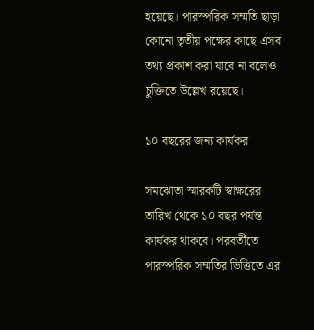হয়েছে। পারস্পরিক সম্মতি ছাড়া কোনো তৃতীয় পক্ষের কাছে এসব তথ্য প্রকাশ করা যাবে না বলেও চুক্তিতে উল্লেখ রয়েছে।

১০ বছরের জন্য কার্যকর

সমঝোতা স্মারকটি স্বাক্ষরের তারিখ থেকে ১০ বছর পর্যন্ত কার্যকর থাকবে। পরবর্তীতে পারস্পরিক সম্মতির ভিত্তিতে এর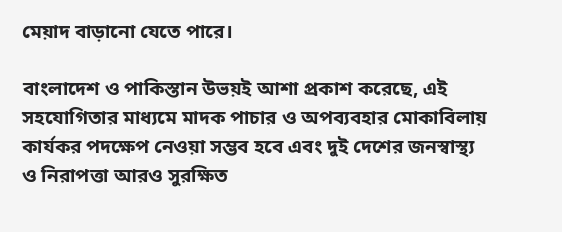মেয়াদ বাড়ানো যেতে পারে।

বাংলাদেশ ও পাকিস্তান উভয়ই আশা প্রকাশ করেছে, এই সহযোগিতার মাধ্যমে মাদক পাচার ও অপব্যবহার মোকাবিলায় কার্যকর পদক্ষেপ নেওয়া সম্ভব হবে এবং দুই দেশের জনস্বাস্থ্য ও নিরাপত্তা আরও সুরক্ষিত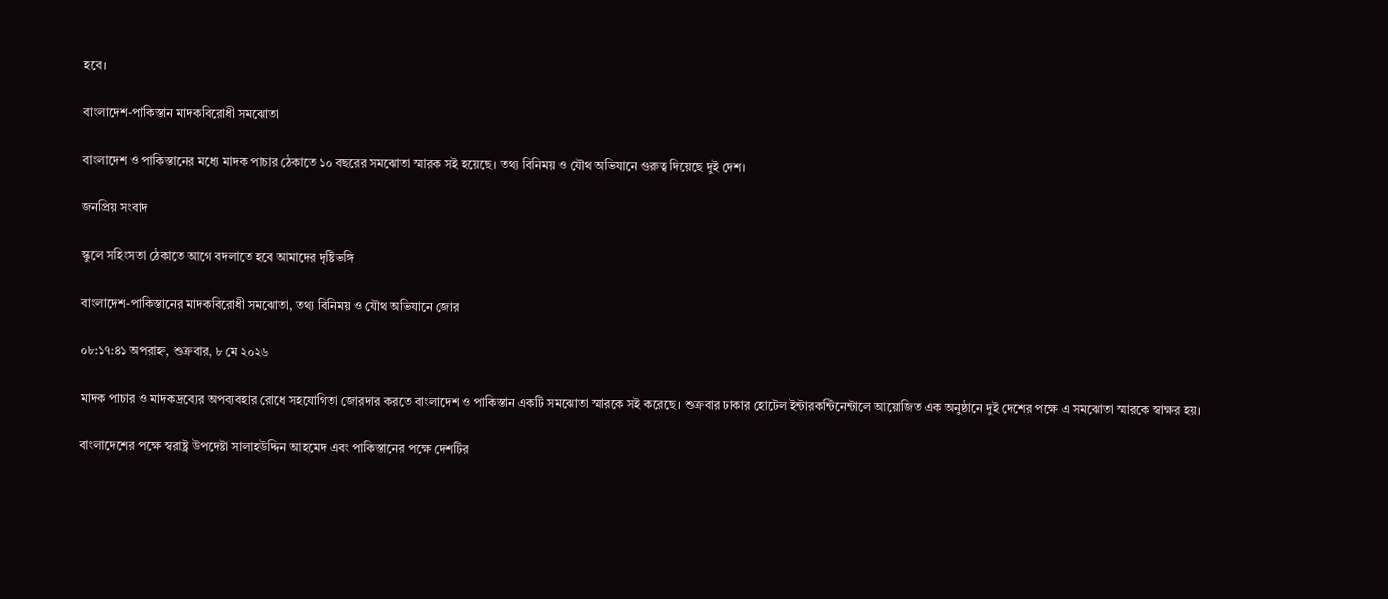হবে।

বাংলাদেশ-পাকিস্তান মাদকবিরোধী সমঝোতা

বাংলাদেশ ও পাকিস্তানের মধ্যে মাদক পাচার ঠেকাতে ১০ বছরের সমঝোতা স্মারক সই হয়েছে। তথ্য বিনিময় ও যৌথ অভিযানে গুরুত্ব দিয়েছে দুই দেশ।

জনপ্রিয় সংবাদ

স্কুলে সহিংসতা ঠেকাতে আগে বদলাতে হবে আমাদের দৃষ্টিভঙ্গি

বাংলাদেশ-পাকিস্তানের মাদকবিরোধী সমঝোতা, তথ্য বিনিময় ও যৌথ অভিযানে জোর

০৮:১৭:৪১ অপরাহ্ন, শুক্রবার, ৮ মে ২০২৬

মাদক পাচার ও মাদকদ্রব্যের অপব্যবহার রোধে সহযোগিতা জোরদার করতে বাংলাদেশ ও পাকিস্তান একটি সমঝোতা স্মারকে সই করেছে। শুক্রবার ঢাকার হোটেল ইন্টারকন্টিনেন্টালে আয়োজিত এক অনুষ্ঠানে দুই দেশের পক্ষে এ সমঝোতা স্মারকে স্বাক্ষর হয়।

বাংলাদেশের পক্ষে স্বরাষ্ট্র উপদেষ্টা সালাহউদ্দিন আহমেদ এবং পাকিস্তানের পক্ষে দেশটির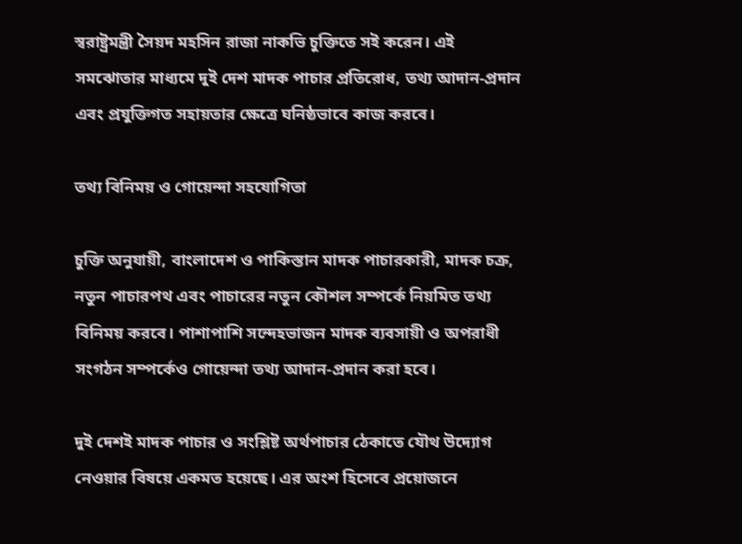স্বরাষ্ট্রমন্ত্রী সৈয়দ মহসিন রাজা নাকভি চুক্তিতে সই করেন। এই সমঝোতার মাধ্যমে দুই দেশ মাদক পাচার প্রতিরোধ, তথ্য আদান-প্রদান এবং প্রযুক্তিগত সহায়তার ক্ষেত্রে ঘনিষ্ঠভাবে কাজ করবে।

তথ্য বিনিময় ও গোয়েন্দা সহযোগিতা

চুক্তি অনুযায়ী, বাংলাদেশ ও পাকিস্তান মাদক পাচারকারী, মাদক চক্র, নতুন পাচারপথ এবং পাচারের নতুন কৌশল সম্পর্কে নিয়মিত তথ্য বিনিময় করবে। পাশাপাশি সন্দেহভাজন মাদক ব্যবসায়ী ও অপরাধী সংগঠন সম্পর্কেও গোয়েন্দা তথ্য আদান-প্রদান করা হবে।

দুই দেশই মাদক পাচার ও সংশ্লিষ্ট অর্থপাচার ঠেকাতে যৌথ উদ্যোগ নেওয়ার বিষয়ে একমত হয়েছে। এর অংশ হিসেবে প্রয়োজনে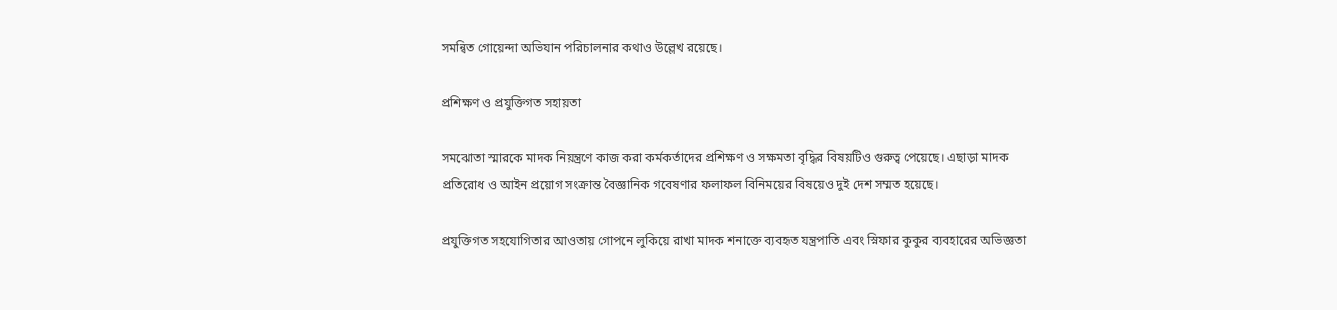সমন্বিত গোয়েন্দা অভিযান পরিচালনার কথাও উল্লেখ রয়েছে।

প্রশিক্ষণ ও প্রযুক্তিগত সহায়তা

সমঝোতা স্মারকে মাদক নিয়ন্ত্রণে কাজ করা কর্মকর্তাদের প্রশিক্ষণ ও সক্ষমতা বৃদ্ধির বিষয়টিও গুরুত্ব পেয়েছে। এছাড়া মাদক প্রতিরোধ ও আইন প্রয়োগ সংক্রান্ত বৈজ্ঞানিক গবেষণার ফলাফল বিনিময়ের বিষয়েও দুই দেশ সম্মত হয়েছে।

প্রযুক্তিগত সহযোগিতার আওতায় গোপনে লুকিয়ে রাখা মাদক শনাক্তে ব্যবহৃত যন্ত্রপাতি এবং স্নিফার কুকুর ব্যবহারের অভিজ্ঞতা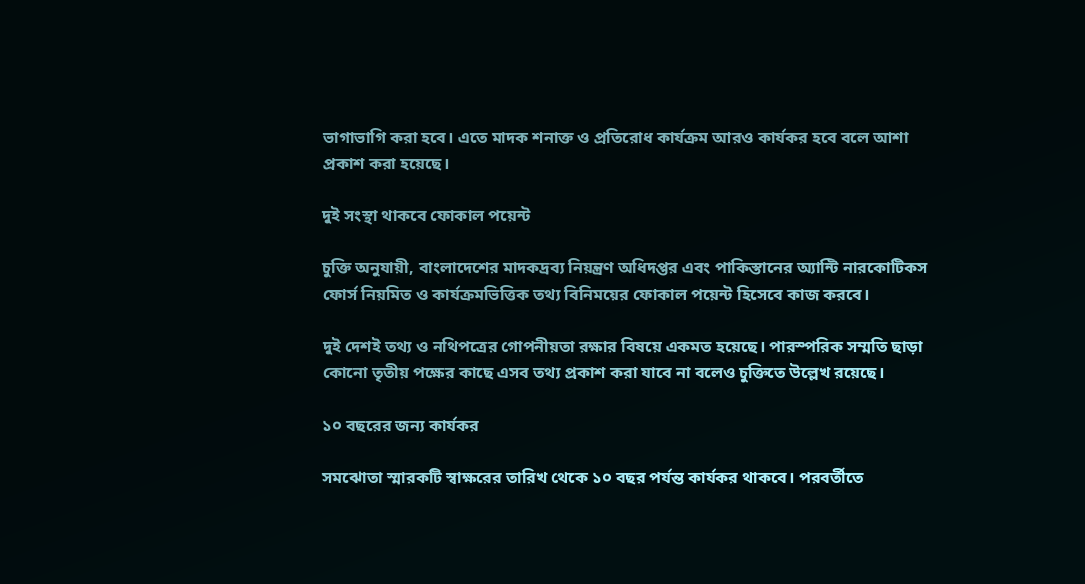ভাগাভাগি করা হবে। এতে মাদক শনাক্ত ও প্রতিরোধ কার্যক্রম আরও কার্যকর হবে বলে আশা প্রকাশ করা হয়েছে।

দুই সংস্থা থাকবে ফোকাল পয়েন্ট

চুক্তি অনুযায়ী, বাংলাদেশের মাদকদ্রব্য নিয়ন্ত্রণ অধিদপ্তর এবং পাকিস্তানের অ্যান্টি নারকোটিকস ফোর্স নিয়মিত ও কার্যক্রমভিত্তিক তথ্য বিনিময়ের ফোকাল পয়েন্ট হিসেবে কাজ করবে।

দুই দেশই তথ্য ও নথিপত্রের গোপনীয়তা রক্ষার বিষয়ে একমত হয়েছে। পারস্পরিক সম্মতি ছাড়া কোনো তৃতীয় পক্ষের কাছে এসব তথ্য প্রকাশ করা যাবে না বলেও চুক্তিতে উল্লেখ রয়েছে।

১০ বছরের জন্য কার্যকর

সমঝোতা স্মারকটি স্বাক্ষরের তারিখ থেকে ১০ বছর পর্যন্ত কার্যকর থাকবে। পরবর্তীতে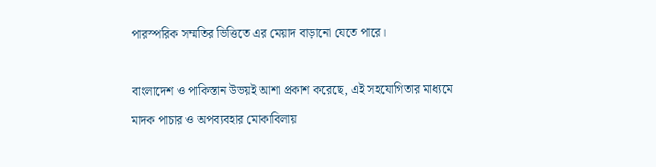পারস্পরিক সম্মতির ভিত্তিতে এর মেয়াদ বাড়ানো যেতে পারে।

বাংলাদেশ ও পাকিস্তান উভয়ই আশা প্রকাশ করেছে, এই সহযোগিতার মাধ্যমে মাদক পাচার ও অপব্যবহার মোকাবিলায়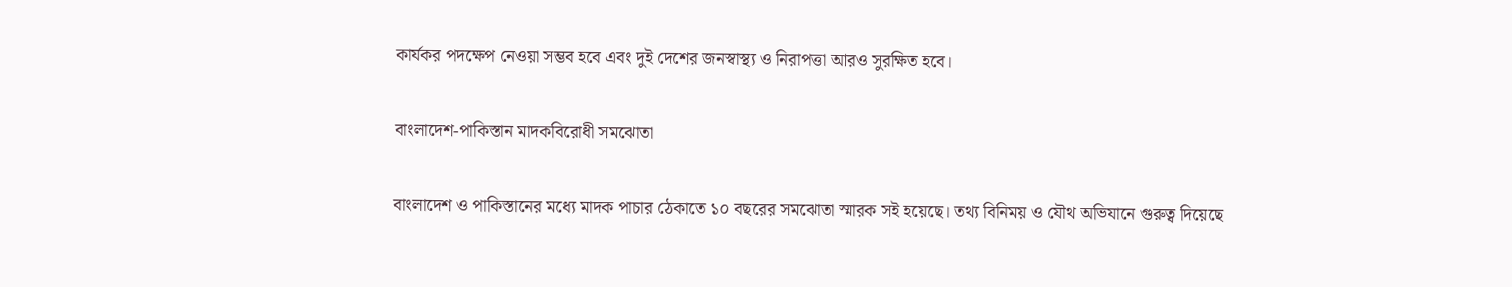কার্যকর পদক্ষেপ নেওয়া সম্ভব হবে এবং দুই দেশের জনস্বাস্থ্য ও নিরাপত্তা আরও সুরক্ষিত হবে।

বাংলাদেশ-পাকিস্তান মাদকবিরোধী সমঝোতা

বাংলাদেশ ও পাকিস্তানের মধ্যে মাদক পাচার ঠেকাতে ১০ বছরের সমঝোতা স্মারক সই হয়েছে। তথ্য বিনিময় ও যৌথ অভিযানে গুরুত্ব দিয়েছে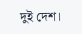দুই দেশ।